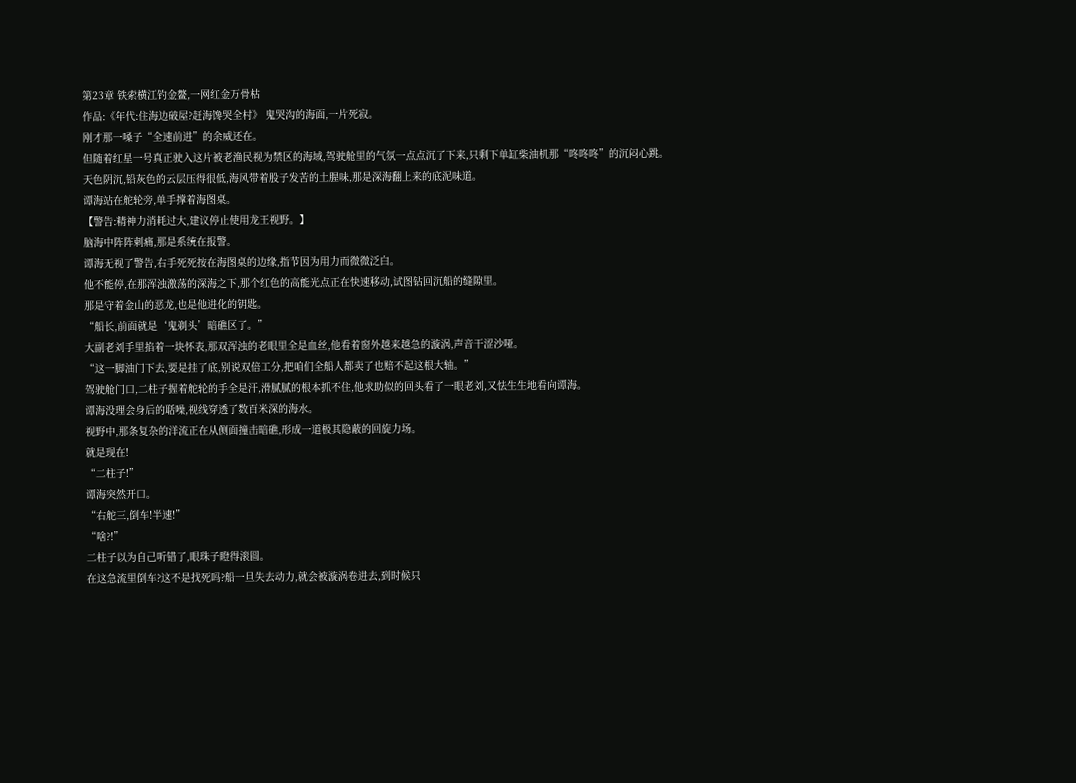第23章 铁索横江钓金鳌,一网红金万骨枯
作品:《年代:住海边破屋?赶海馋哭全村》 鬼哭沟的海面,一片死寂。
刚才那一嗓子“全速前进”的余威还在。
但随着红星一号真正驶入这片被老渔民视为禁区的海域,驾驶舱里的气氛一点点沉了下来,只剩下单缸柴油机那“咚咚咚”的沉闷心跳。
天色阴沉,铅灰色的云层压得很低,海风带着股子发苦的土腥味,那是深海翻上来的底泥味道。
谭海站在舵轮旁,单手撑着海图桌。
【警告:精神力消耗过大,建议停止使用龙王视野。】
脑海中阵阵刺痛,那是系统在报警。
谭海无视了警告,右手死死按在海图桌的边缘,指节因为用力而微微泛白。
他不能停,在那浑浊激荡的深海之下,那个红色的高能光点正在快速移动,试图钻回沉船的缝隙里。
那是守着金山的恶龙,也是他进化的钥匙。
“船长,前面就是‘鬼剃头’暗礁区了。”
大副老刘手里掐着一块怀表,那双浑浊的老眼里全是血丝,他看着窗外越来越急的漩涡,声音干涩沙哑。
“这一脚油门下去,要是挂了底,别说双倍工分,把咱们全船人都卖了也赔不起这根大轴。”
驾驶舱门口,二柱子握着舵轮的手全是汗,滑腻腻的根本抓不住,他求助似的回头看了一眼老刘,又怯生生地看向谭海。
谭海没理会身后的聒噪,视线穿透了数百米深的海水。
视野中,那条复杂的洋流正在从侧面撞击暗礁,形成一道极其隐蔽的回旋力场。
就是现在!
“二柱子!”
谭海突然开口。
“右舵三,倒车!半速!”
“啥?!”
二柱子以为自己听错了,眼珠子瞪得滚圆。
在这急流里倒车?这不是找死吗?船一旦失去动力,就会被漩涡卷进去,到时候只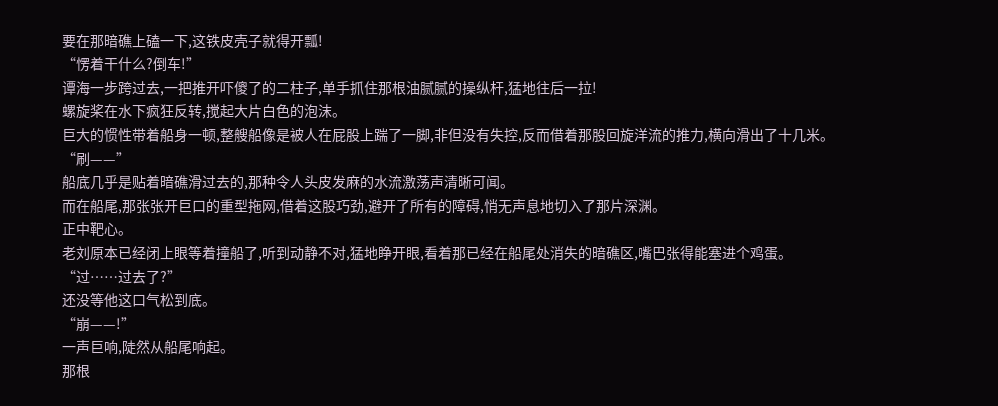要在那暗礁上磕一下,这铁皮壳子就得开瓢!
“愣着干什么?倒车!”
谭海一步跨过去,一把推开吓傻了的二柱子,单手抓住那根油腻腻的操纵杆,猛地往后一拉!
螺旋桨在水下疯狂反转,搅起大片白色的泡沫。
巨大的惯性带着船身一顿,整艘船像是被人在屁股上踹了一脚,非但没有失控,反而借着那股回旋洋流的推力,横向滑出了十几米。
“刷——”
船底几乎是贴着暗礁滑过去的,那种令人头皮发麻的水流激荡声清晰可闻。
而在船尾,那张张开巨口的重型拖网,借着这股巧劲,避开了所有的障碍,悄无声息地切入了那片深渊。
正中靶心。
老刘原本已经闭上眼等着撞船了,听到动静不对,猛地睁开眼,看着那已经在船尾处消失的暗礁区,嘴巴张得能塞进个鸡蛋。
“过……过去了?”
还没等他这口气松到底。
“崩——!”
一声巨响,陡然从船尾响起。
那根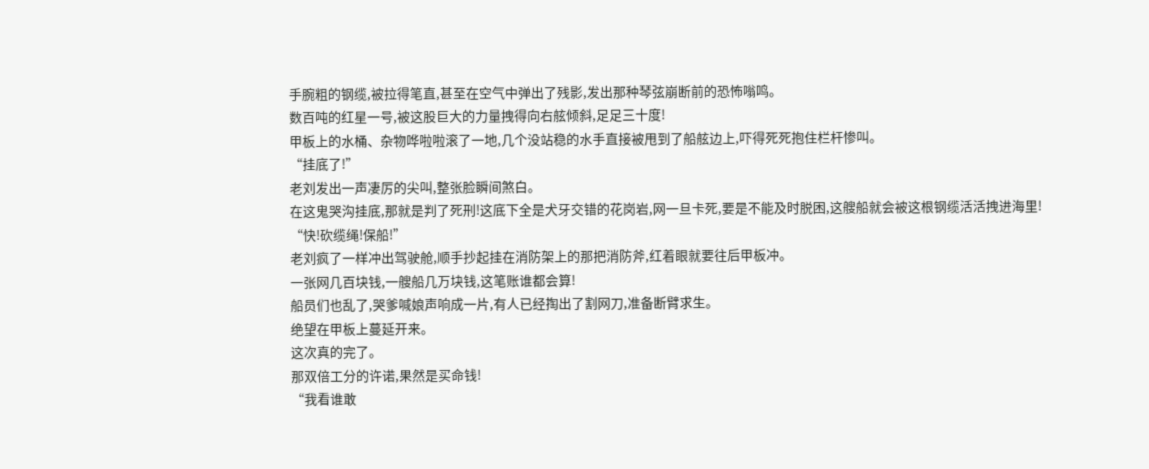手腕粗的钢缆,被拉得笔直,甚至在空气中弹出了残影,发出那种琴弦崩断前的恐怖嗡鸣。
数百吨的红星一号,被这股巨大的力量拽得向右舷倾斜,足足三十度!
甲板上的水桶、杂物哗啦啦滚了一地,几个没站稳的水手直接被甩到了船舷边上,吓得死死抱住栏杆惨叫。
“挂底了!”
老刘发出一声凄厉的尖叫,整张脸瞬间煞白。
在这鬼哭沟挂底,那就是判了死刑!这底下全是犬牙交错的花岗岩,网一旦卡死,要是不能及时脱困,这艘船就会被这根钢缆活活拽进海里!
“快!砍缆绳!保船!”
老刘疯了一样冲出驾驶舱,顺手抄起挂在消防架上的那把消防斧,红着眼就要往后甲板冲。
一张网几百块钱,一艘船几万块钱,这笔账谁都会算!
船员们也乱了,哭爹喊娘声响成一片,有人已经掏出了割网刀,准备断臂求生。
绝望在甲板上蔓延开来。
这次真的完了。
那双倍工分的许诺,果然是买命钱!
“我看谁敢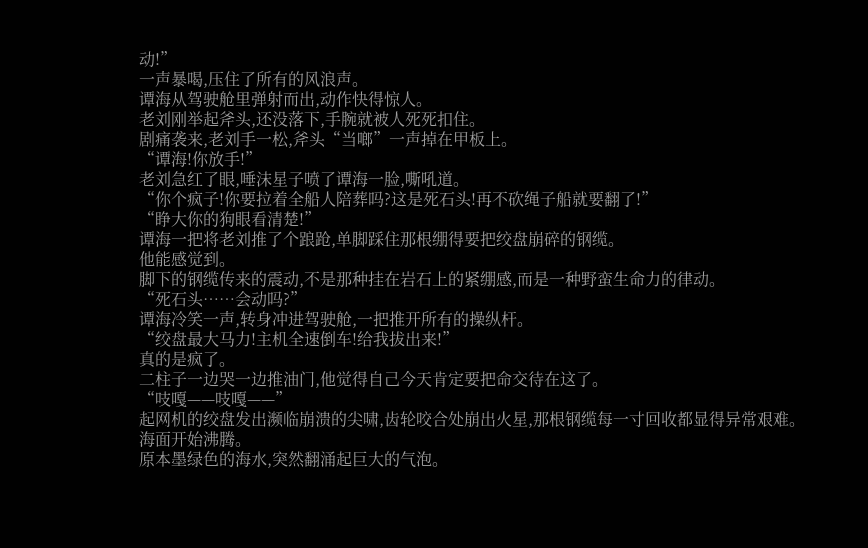动!”
一声暴喝,压住了所有的风浪声。
谭海从驾驶舱里弹射而出,动作快得惊人。
老刘刚举起斧头,还没落下,手腕就被人死死扣住。
剧痛袭来,老刘手一松,斧头“当啷”一声掉在甲板上。
“谭海!你放手!”
老刘急红了眼,唾沫星子喷了谭海一脸,嘶吼道。
“你个疯子!你要拉着全船人陪葬吗?这是死石头!再不砍绳子船就要翻了!”
“睁大你的狗眼看清楚!”
谭海一把将老刘推了个踉跄,单脚踩住那根绷得要把绞盘崩碎的钢缆。
他能感觉到。
脚下的钢缆传来的震动,不是那种挂在岩石上的紧绷感,而是一种野蛮生命力的律动。
“死石头……会动吗?”
谭海冷笑一声,转身冲进驾驶舱,一把推开所有的操纵杆。
“绞盘最大马力!主机全速倒车!给我拔出来!”
真的是疯了。
二柱子一边哭一边推油门,他觉得自己今天肯定要把命交待在这了。
“吱嘎——吱嘎——”
起网机的绞盘发出濒临崩溃的尖啸,齿轮咬合处崩出火星,那根钢缆每一寸回收都显得异常艰难。
海面开始沸腾。
原本墨绿色的海水,突然翻涌起巨大的气泡。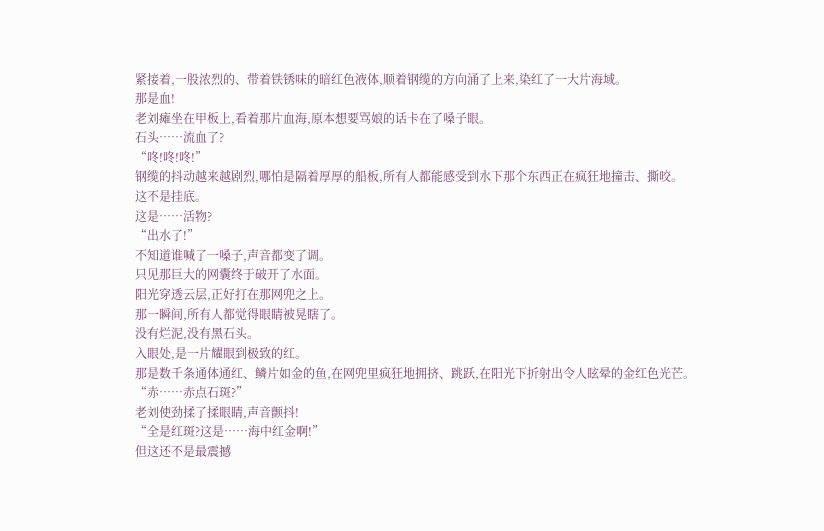紧接着,一股浓烈的、带着铁锈味的暗红色液体,顺着钢缆的方向涌了上来,染红了一大片海域。
那是血!
老刘瘫坐在甲板上,看着那片血海,原本想要骂娘的话卡在了嗓子眼。
石头……流血了?
“咚!咚!咚!”
钢缆的抖动越来越剧烈,哪怕是隔着厚厚的船板,所有人都能感受到水下那个东西正在疯狂地撞击、撕咬。
这不是挂底。
这是……活物?
“出水了!”
不知道谁喊了一嗓子,声音都变了调。
只见那巨大的网囊终于破开了水面。
阳光穿透云层,正好打在那网兜之上。
那一瞬间,所有人都觉得眼睛被晃瞎了。
没有烂泥,没有黑石头。
入眼处,是一片耀眼到极致的红。
那是数千条通体通红、鳞片如金的鱼,在网兜里疯狂地拥挤、跳跃,在阳光下折射出令人眩晕的金红色光芒。
“赤……赤点石斑?”
老刘使劲揉了揉眼睛,声音颤抖!
“全是红斑?这是……海中红金啊!”
但这还不是最震撼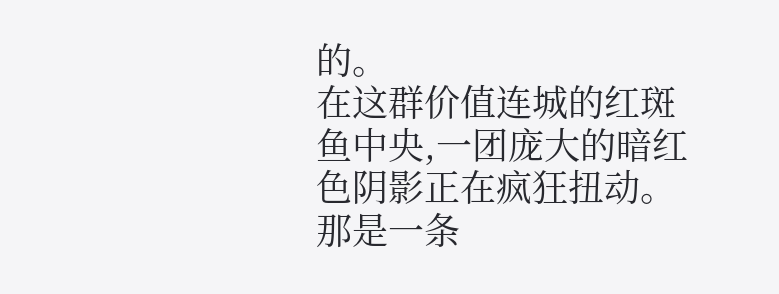的。
在这群价值连城的红斑鱼中央,一团庞大的暗红色阴影正在疯狂扭动。
那是一条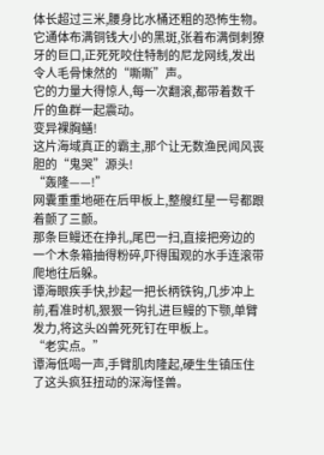体长超过三米,腰身比水桶还粗的恐怖生物。
它通体布满铜钱大小的黑斑,张着布满倒刺獠牙的巨口,正死死咬住特制的尼龙网线,发出令人毛骨悚然的“嘶嘶”声。
它的力量大得惊人,每一次翻滚,都带着数千斤的鱼群一起震动。
变异裸胸鳝!
这片海域真正的霸主,那个让无数渔民闻风丧胆的“鬼哭”源头!
“轰隆——!”
网囊重重地砸在后甲板上,整艘红星一号都跟着颤了三颤。
那条巨鳗还在挣扎,尾巴一扫,直接把旁边的一个木条箱抽得粉碎,吓得围观的水手连滚带爬地往后躲。
谭海眼疾手快,抄起一把长柄铁钩,几步冲上前,看准时机,狠狠一钩扎进巨鳗的下颚,单臂发力,将这头凶兽死死钉在甲板上。
“老实点。”
谭海低喝一声,手臂肌肉隆起,硬生生镇压住了这头疯狂扭动的深海怪兽。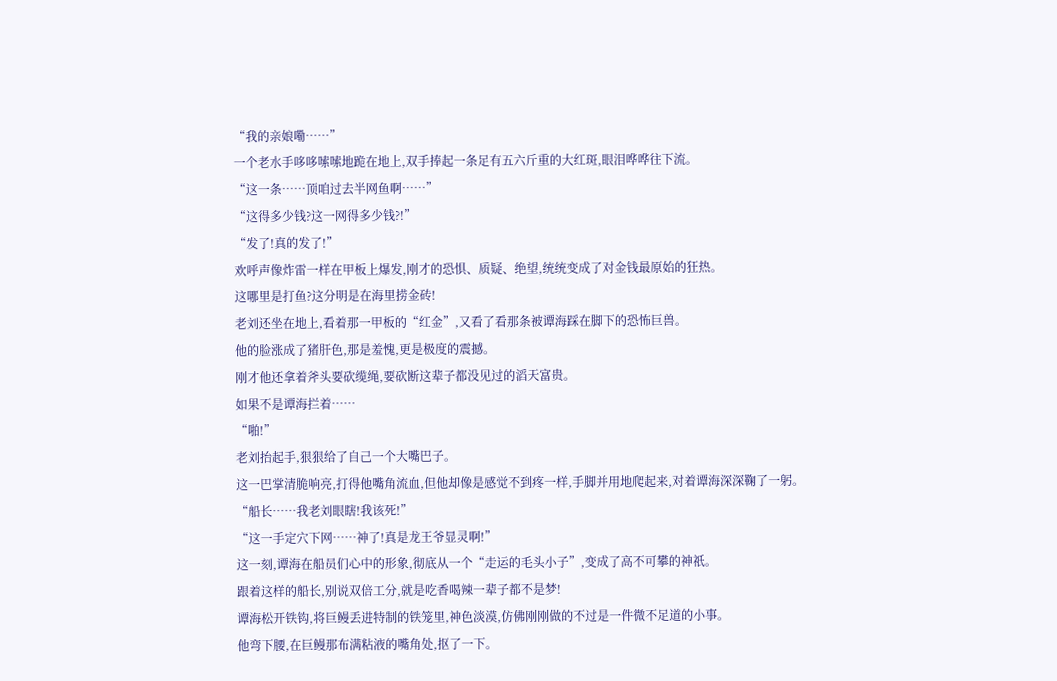“我的亲娘嘞……”
一个老水手哆哆嗦嗦地跪在地上,双手捧起一条足有五六斤重的大红斑,眼泪哗哗往下流。
“这一条……顶咱过去半网鱼啊……”
“这得多少钱?这一网得多少钱?!”
“发了!真的发了!”
欢呼声像炸雷一样在甲板上爆发,刚才的恐惧、质疑、绝望,统统变成了对金钱最原始的狂热。
这哪里是打鱼?这分明是在海里捞金砖!
老刘还坐在地上,看着那一甲板的“红金”,又看了看那条被谭海踩在脚下的恐怖巨兽。
他的脸涨成了猪肝色,那是羞愧,更是极度的震撼。
刚才他还拿着斧头要砍缆绳,要砍断这辈子都没见过的滔天富贵。
如果不是谭海拦着……
“啪!”
老刘抬起手,狠狠给了自己一个大嘴巴子。
这一巴掌清脆响亮,打得他嘴角流血,但他却像是感觉不到疼一样,手脚并用地爬起来,对着谭海深深鞠了一躬。
“船长……我老刘眼瞎!我该死!”
“这一手定穴下网……神了!真是龙王爷显灵啊!”
这一刻,谭海在船员们心中的形象,彻底从一个“走运的毛头小子”,变成了高不可攀的神祇。
跟着这样的船长,别说双倍工分,就是吃香喝辣一辈子都不是梦!
谭海松开铁钩,将巨鳗丢进特制的铁笼里,神色淡漠,仿佛刚刚做的不过是一件微不足道的小事。
他弯下腰,在巨鳗那布满粘液的嘴角处,抠了一下。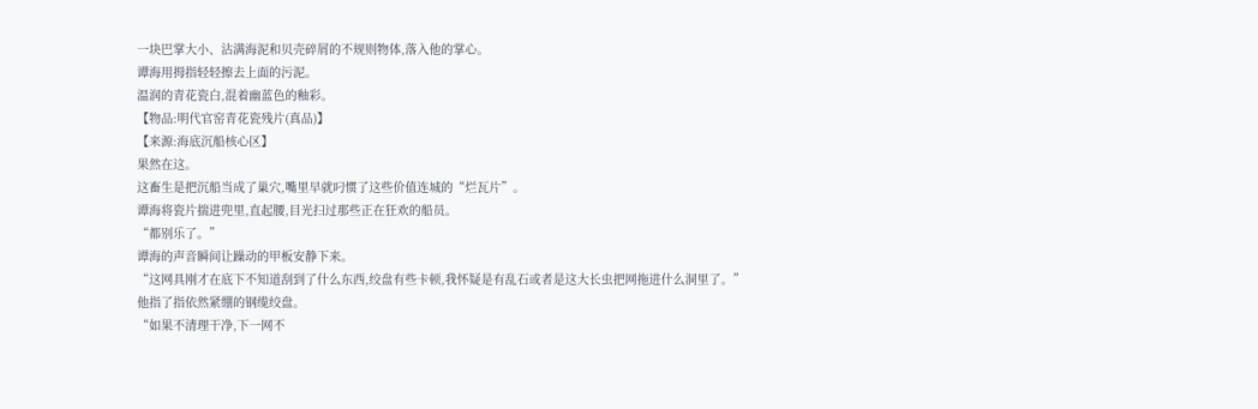一块巴掌大小、沾满海泥和贝壳碎屑的不规则物体,落入他的掌心。
谭海用拇指轻轻擦去上面的污泥。
温润的青花瓷白,混着幽蓝色的釉彩。
【物品:明代官窑青花瓷残片(真品)】
【来源:海底沉船核心区】
果然在这。
这畜生是把沉船当成了巢穴,嘴里早就叼惯了这些价值连城的“烂瓦片”。
谭海将瓷片揣进兜里,直起腰,目光扫过那些正在狂欢的船员。
“都别乐了。”
谭海的声音瞬间让躁动的甲板安静下来。
“这网具刚才在底下不知道刮到了什么东西,绞盘有些卡顿,我怀疑是有乱石或者是这大长虫把网拖进什么洞里了。”
他指了指依然紧绷的钢缆绞盘。
“如果不清理干净,下一网不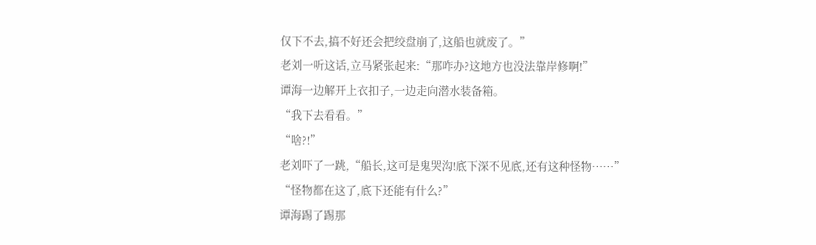仅下不去,搞不好还会把绞盘崩了,这船也就废了。”
老刘一听这话,立马紧张起来:“那咋办?这地方也没法靠岸修啊!”
谭海一边解开上衣扣子,一边走向潜水装备箱。
“我下去看看。”
“啥?!”
老刘吓了一跳,“船长,这可是鬼哭沟!底下深不见底,还有这种怪物……”
“怪物都在这了,底下还能有什么?”
谭海踢了踢那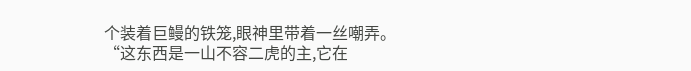个装着巨鳗的铁笼,眼神里带着一丝嘲弄。
“这东西是一山不容二虎的主,它在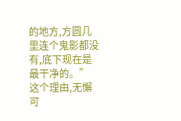的地方,方圆几里连个鬼影都没有,底下现在是最干净的。”
这个理由,无懈可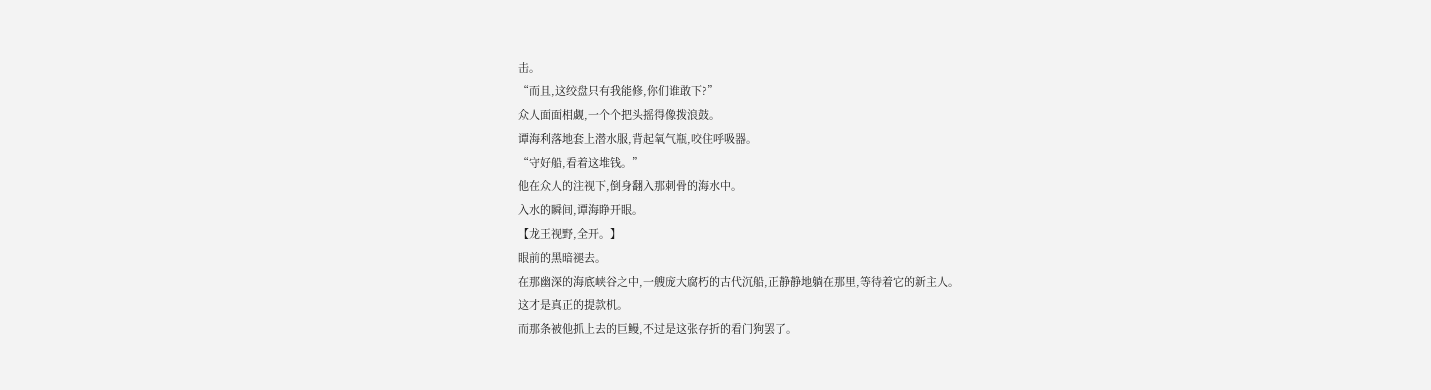击。
“而且,这绞盘只有我能修,你们谁敢下?”
众人面面相觑,一个个把头摇得像拨浪鼓。
谭海利落地套上潜水服,背起氧气瓶,咬住呼吸器。
“守好船,看着这堆钱。”
他在众人的注视下,倒身翻入那刺骨的海水中。
入水的瞬间,谭海睁开眼。
【龙王视野,全开。】
眼前的黑暗褪去。
在那幽深的海底峡谷之中,一艘庞大腐朽的古代沉船,正静静地躺在那里,等待着它的新主人。
这才是真正的提款机。
而那条被他抓上去的巨鳗,不过是这张存折的看门狗罢了。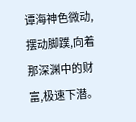谭海神色微动,摆动脚蹼,向着那深渊中的财富,极速下潜。